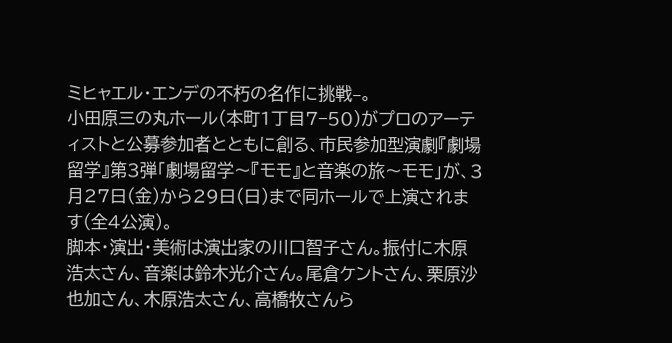ミヒャエル・エンデの不朽の名作に挑戦–。
小田原三の丸ホール(本町1丁目7−50)がプロのアーティストと公募参加者とともに創る、市民参加型演劇『劇場留学』第3弾「劇場留学〜『モモ』と音楽の旅〜モモ」が、3月27日(金)から29日(日)まで同ホールで上演されます(全4公演)。
脚本・演出・美術は演出家の川口智子さん。振付に木原浩太さん、音楽は鈴木光介さん。尾倉ケントさん、栗原沙也加さん、木原浩太さん、高橋牧さんら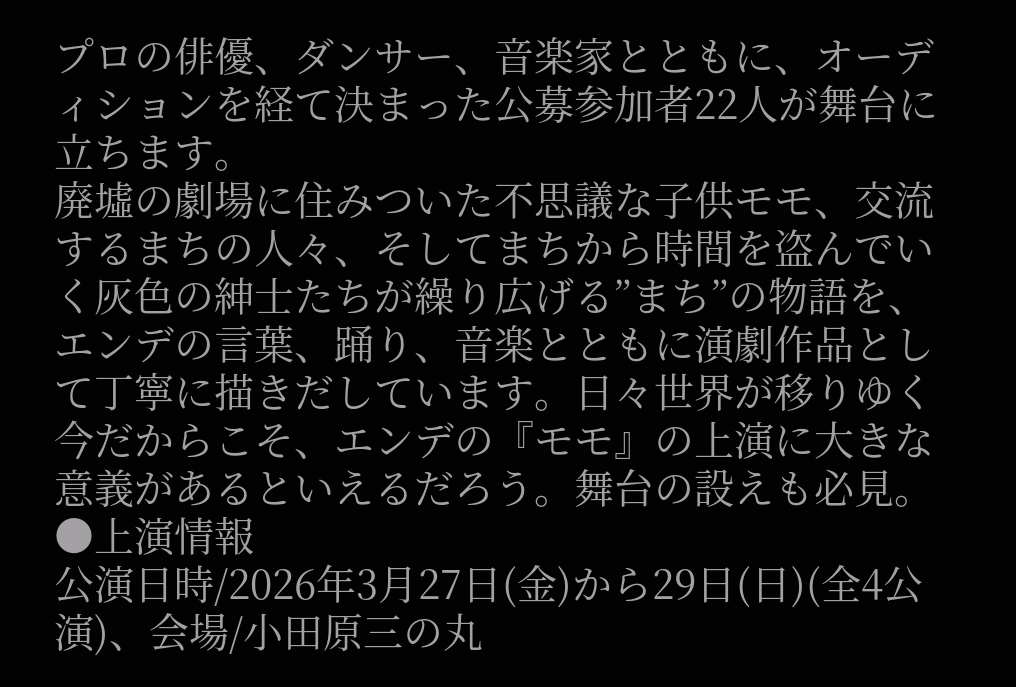プロの俳優、ダンサー、音楽家とともに、オーディションを経て決まった公募参加者22人が舞台に立ちます。
廃墟の劇場に住みついた不思議な子供モモ、交流するまちの人々、そしてまちから時間を盗んでいく灰色の紳士たちが繰り広げる”まち”の物語を、エンデの言葉、踊り、音楽とともに演劇作品として丁寧に描きだしています。日々世界が移りゆく今だからこそ、エンデの『モモ』の上演に大きな意義があるといえるだろう。舞台の設えも必見。
●上演情報
公演日時/2026年3月27日(金)から29日(日)(全4公演)、会場/小田原三の丸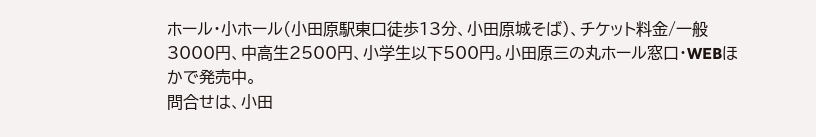ホール・小ホール(小田原駅東口徒歩13分、小田原城そば)、チケット料金/一般3000円、中高生2500円、小学生以下500円。小田原三の丸ホール窓口・WEBほかで発売中。
問合せは、小田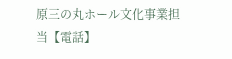原三の丸ホール文化事業担当【電話】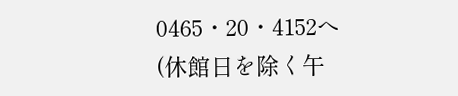0465・20・4152へ(休館日を除く午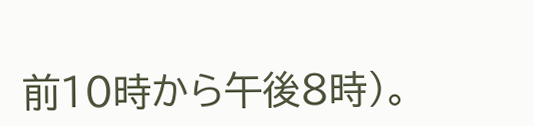前10時から午後8時)。